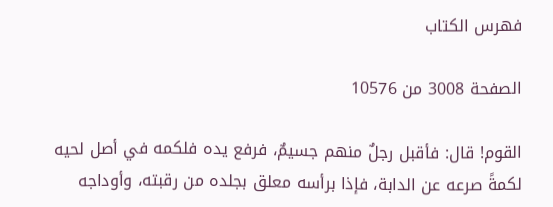فهرس الكتاب

الصفحة 3008 من 10576

القوم! قال: فأقبل رجلٌ منهم جسيمٌ، فرفع يده فلكمه في أصل لحيه لكمةً صرعه عن الدابة، فإذا برأسه معلق بجلده من رقبته، وأوداجه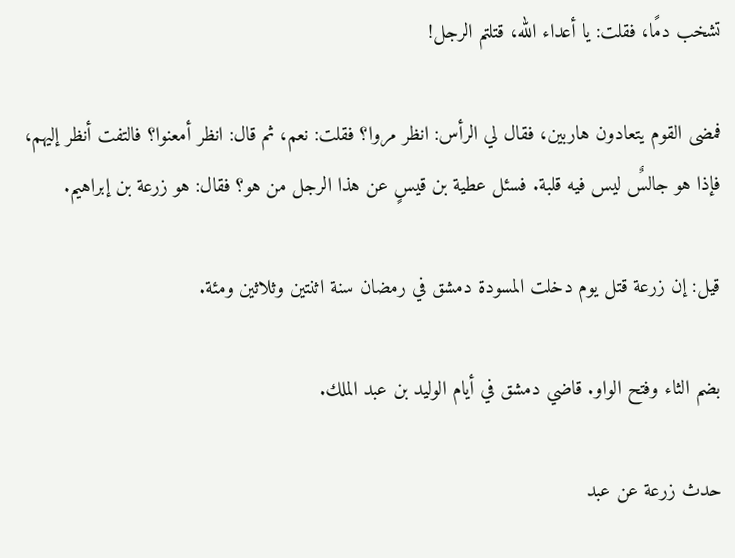تشخب دمًا، فقلت: يا أعداء الله، قتلتم الرجل!

فمضى القوم يتعادون هاربين، فقال لي الرأس: انظر مروا؟ فقلت: نعم، ثم قال: انظر أمعنوا؟ فالتفت أنظر إليهم، فإذا هو جالسٌ ليس فيه قلبة. فسئل عطية بن قيسٍ عن هذا الرجل من هو؟ فقال: هو زرعة بن إبراهيم.

قيل: إن زرعة قتل يوم دخلت المسودة دمشق في رمضان سنة اثنتين وثلاثين ومئة.

بضم الثاء وفتح الواو. قاضي دمشق في أيام الوليد بن عبد الملك.

حدث زرعة عن عبد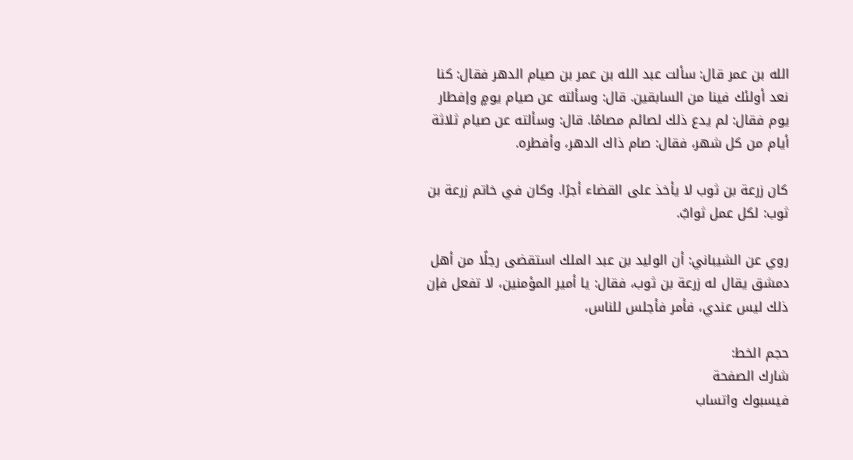الله بن عمر قال: سألت عبد الله بن عمر بن صيام الدهر فقال: كنا نعد أولئك فينا من السابقين. قال: وسألته عن صيام يومٍ وإفطار يوم فقال: لم يدع ذلك لصائم مصامًا. قال: وسألته عن صيام ثلاثة أيام من كل شهر، فقال: صام ذاك الدهر، وأفطره.

كان زرعة بن ثوب لا يأخذ على القضاء أجرًا. وكان في خاتم زرعة بن ثوب: لكل عمل ثوابٌ.

روي عن الشيباني: أن الوليد بن عبد الملك استقضى رجلًا من أهل دمشق يقال له زرعة بن ثوب، فقال: يا أمير المؤمنين، لا تفعل فإن ذلك ليس عندي، فأمر فأجلس للناس،

حجم الخط:
شارك الصفحة
فيسبوك واتساب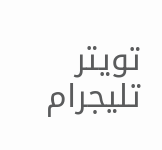تويتر تليجرام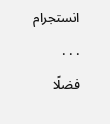انستجرام
. . .
فضلًا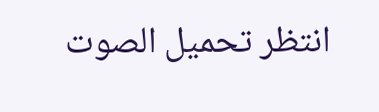انتظر تحميل الصوت